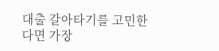대출 갈아타기를 고민한다면 가장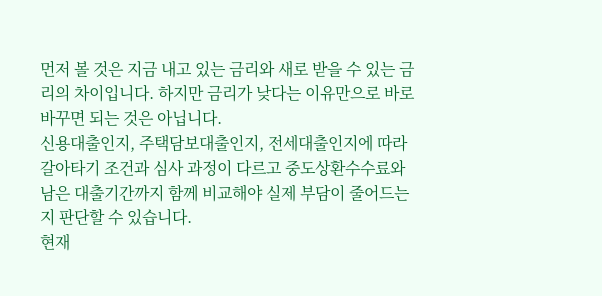먼저 볼 것은 지금 내고 있는 금리와 새로 받을 수 있는 금리의 차이입니다. 하지만 금리가 낮다는 이유만으로 바로 바꾸면 되는 것은 아닙니다.
신용대출인지, 주택담보대출인지, 전세대출인지에 따라 갈아타기 조건과 심사 과정이 다르고 중도상환수수료와 남은 대출기간까지 함께 비교해야 실제 부담이 줄어드는지 판단할 수 있습니다.
현재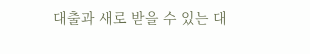대출과 새로 받을 수 있는 대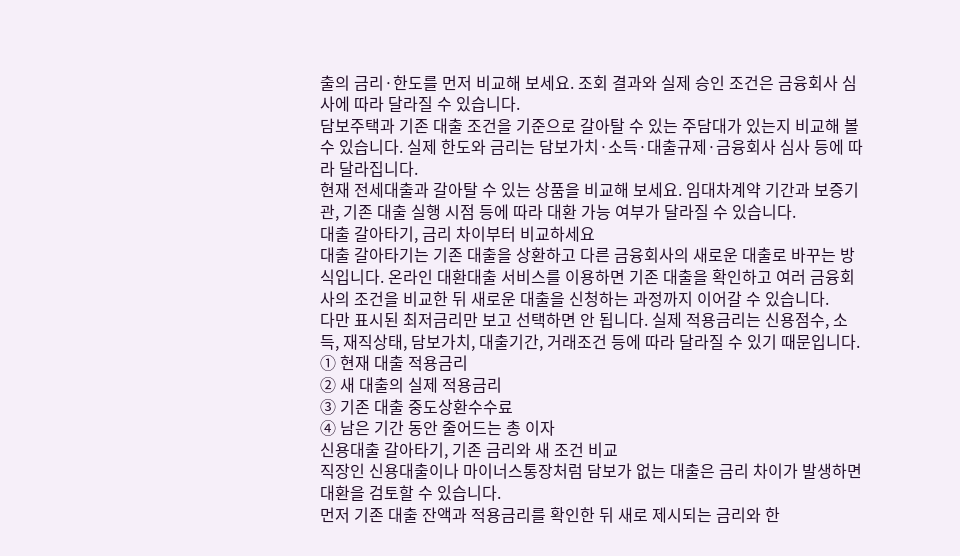출의 금리·한도를 먼저 비교해 보세요. 조회 결과와 실제 승인 조건은 금융회사 심사에 따라 달라질 수 있습니다.
담보주택과 기존 대출 조건을 기준으로 갈아탈 수 있는 주담대가 있는지 비교해 볼 수 있습니다. 실제 한도와 금리는 담보가치·소득·대출규제·금융회사 심사 등에 따라 달라집니다.
현재 전세대출과 갈아탈 수 있는 상품을 비교해 보세요. 임대차계약 기간과 보증기관, 기존 대출 실행 시점 등에 따라 대환 가능 여부가 달라질 수 있습니다.
대출 갈아타기, 금리 차이부터 비교하세요
대출 갈아타기는 기존 대출을 상환하고 다른 금융회사의 새로운 대출로 바꾸는 방식입니다. 온라인 대환대출 서비스를 이용하면 기존 대출을 확인하고 여러 금융회사의 조건을 비교한 뒤 새로운 대출을 신청하는 과정까지 이어갈 수 있습니다.
다만 표시된 최저금리만 보고 선택하면 안 됩니다. 실제 적용금리는 신용점수, 소득, 재직상태, 담보가치, 대출기간, 거래조건 등에 따라 달라질 수 있기 때문입니다.
① 현재 대출 적용금리
② 새 대출의 실제 적용금리
③ 기존 대출 중도상환수수료
④ 남은 기간 동안 줄어드는 총 이자
신용대출 갈아타기, 기존 금리와 새 조건 비교
직장인 신용대출이나 마이너스통장처럼 담보가 없는 대출은 금리 차이가 발생하면 대환을 검토할 수 있습니다.
먼저 기존 대출 잔액과 적용금리를 확인한 뒤 새로 제시되는 금리와 한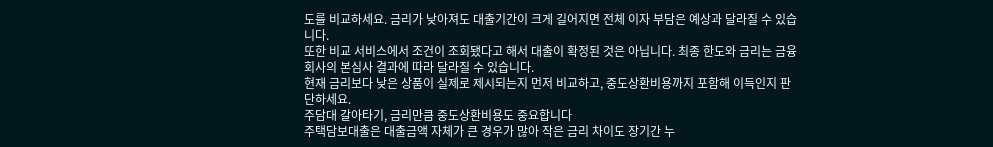도를 비교하세요. 금리가 낮아져도 대출기간이 크게 길어지면 전체 이자 부담은 예상과 달라질 수 있습니다.
또한 비교 서비스에서 조건이 조회됐다고 해서 대출이 확정된 것은 아닙니다. 최종 한도와 금리는 금융회사의 본심사 결과에 따라 달라질 수 있습니다.
현재 금리보다 낮은 상품이 실제로 제시되는지 먼저 비교하고, 중도상환비용까지 포함해 이득인지 판단하세요.
주담대 갈아타기, 금리만큼 중도상환비용도 중요합니다
주택담보대출은 대출금액 자체가 큰 경우가 많아 작은 금리 차이도 장기간 누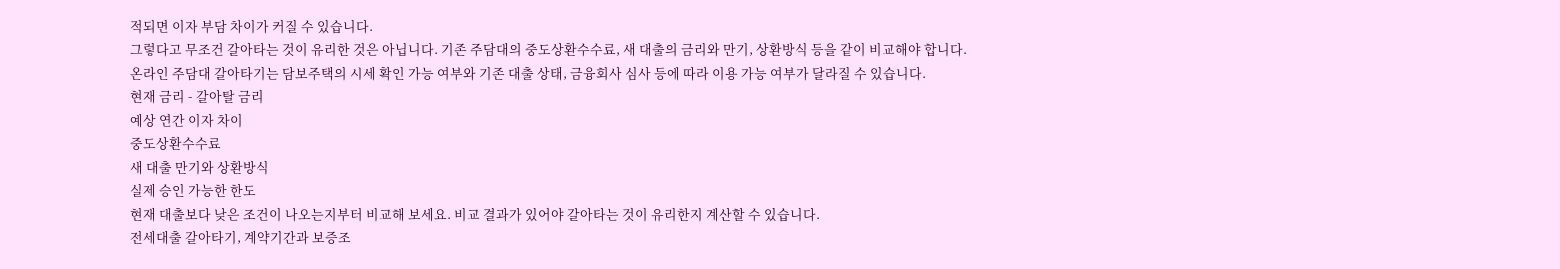적되면 이자 부담 차이가 커질 수 있습니다.
그렇다고 무조건 갈아타는 것이 유리한 것은 아닙니다. 기존 주담대의 중도상환수수료, 새 대출의 금리와 만기, 상환방식 등을 같이 비교해야 합니다.
온라인 주담대 갈아타기는 담보주택의 시세 확인 가능 여부와 기존 대출 상태, 금융회사 심사 등에 따라 이용 가능 여부가 달라질 수 있습니다.
현재 금리 - 갈아탈 금리
예상 연간 이자 차이
중도상환수수료
새 대출 만기와 상환방식
실제 승인 가능한 한도
현재 대출보다 낮은 조건이 나오는지부터 비교해 보세요. 비교 결과가 있어야 갈아타는 것이 유리한지 계산할 수 있습니다.
전세대출 갈아타기, 계약기간과 보증조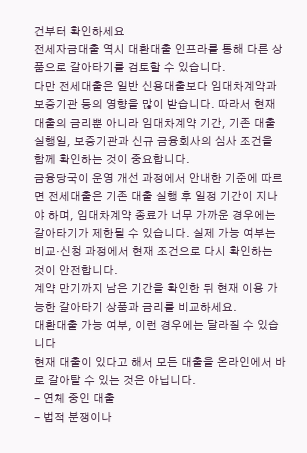건부터 확인하세요
전세자금대출 역시 대환대출 인프라를 통해 다른 상품으로 갈아타기를 검토할 수 있습니다.
다만 전세대출은 일반 신용대출보다 임대차계약과 보증기관 등의 영향을 많이 받습니다. 따라서 현재 대출의 금리뿐 아니라 임대차계약 기간, 기존 대출 실행일, 보증기관과 신규 금융회사의 심사 조건을 함께 확인하는 것이 중요합니다.
금융당국이 운영 개선 과정에서 안내한 기준에 따르면 전세대출은 기존 대출 실행 후 일정 기간이 지나야 하며, 임대차계약 종료가 너무 가까운 경우에는 갈아타기가 제한될 수 있습니다. 실제 가능 여부는 비교·신청 과정에서 현재 조건으로 다시 확인하는 것이 안전합니다.
계약 만기까지 남은 기간을 확인한 뒤 현재 이용 가능한 갈아타기 상품과 금리를 비교하세요.
대환대출 가능 여부, 이런 경우에는 달라질 수 있습니다
현재 대출이 있다고 해서 모든 대출을 온라인에서 바로 갈아탈 수 있는 것은 아닙니다.
- 연체 중인 대출
- 법적 분쟁이나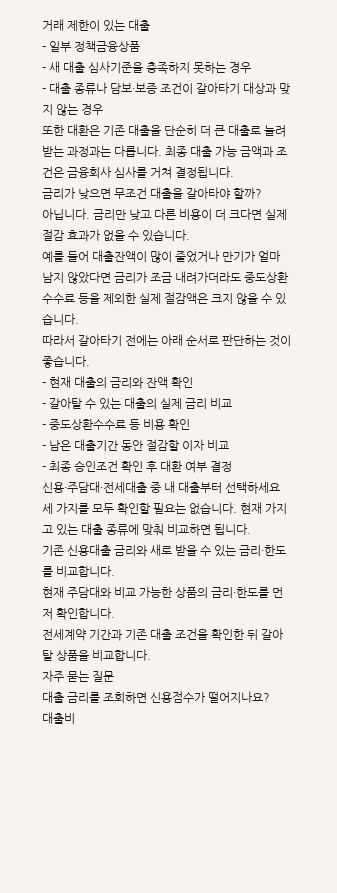거래 제한이 있는 대출
- 일부 정책금융상품
- 새 대출 심사기준을 충족하지 못하는 경우
- 대출 종류나 담보·보증 조건이 갈아타기 대상과 맞지 않는 경우
또한 대환은 기존 대출을 단순히 더 큰 대출로 늘려 받는 과정과는 다릅니다. 최종 대출 가능 금액과 조건은 금융회사 심사를 거쳐 결정됩니다.
금리가 낮으면 무조건 대출을 갈아타야 할까?
아닙니다. 금리만 낮고 다른 비용이 더 크다면 실제 절감 효과가 없을 수 있습니다.
예를 들어 대출잔액이 많이 줄었거나 만기가 얼마 남지 않았다면 금리가 조금 내려가더라도 중도상환수수료 등을 제외한 실제 절감액은 크지 않을 수 있습니다.
따라서 갈아타기 전에는 아래 순서로 판단하는 것이 좋습니다.
- 현재 대출의 금리와 잔액 확인
- 갈아탈 수 있는 대출의 실제 금리 비교
- 중도상환수수료 등 비용 확인
- 남은 대출기간 동안 절감할 이자 비교
- 최종 승인조건 확인 후 대환 여부 결정
신용·주담대·전세대출 중 내 대출부터 선택하세요
세 가지를 모두 확인할 필요는 없습니다. 현재 가지고 있는 대출 종류에 맞춰 비교하면 됩니다.
기존 신용대출 금리와 새로 받을 수 있는 금리·한도를 비교합니다.
현재 주담대와 비교 가능한 상품의 금리·한도를 먼저 확인합니다.
전세계약 기간과 기존 대출 조건을 확인한 뒤 갈아탈 상품을 비교합니다.
자주 묻는 질문
대출 금리를 조회하면 신용점수가 떨어지나요?
대출비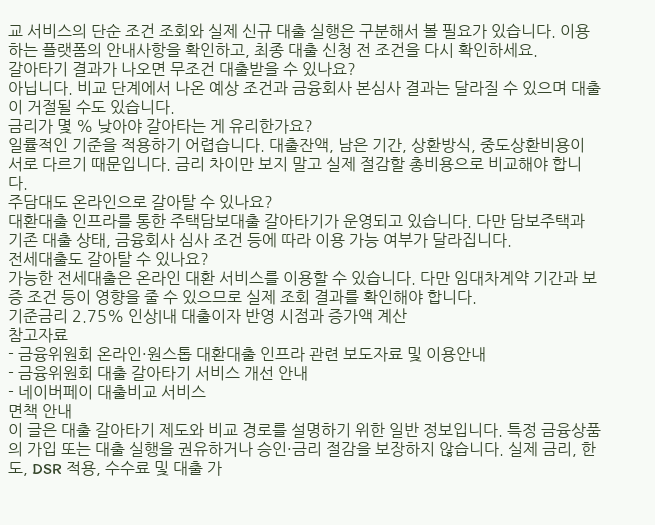교 서비스의 단순 조건 조회와 실제 신규 대출 실행은 구분해서 볼 필요가 있습니다. 이용하는 플랫폼의 안내사항을 확인하고, 최종 대출 신청 전 조건을 다시 확인하세요.
갈아타기 결과가 나오면 무조건 대출받을 수 있나요?
아닙니다. 비교 단계에서 나온 예상 조건과 금융회사 본심사 결과는 달라질 수 있으며 대출이 거절될 수도 있습니다.
금리가 몇 % 낮아야 갈아타는 게 유리한가요?
일률적인 기준을 적용하기 어렵습니다. 대출잔액, 남은 기간, 상환방식, 중도상환비용이 서로 다르기 때문입니다. 금리 차이만 보지 말고 실제 절감할 총비용으로 비교해야 합니다.
주담대도 온라인으로 갈아탈 수 있나요?
대환대출 인프라를 통한 주택담보대출 갈아타기가 운영되고 있습니다. 다만 담보주택과 기존 대출 상태, 금융회사 심사 조건 등에 따라 이용 가능 여부가 달라집니다.
전세대출도 갈아탈 수 있나요?
가능한 전세대출은 온라인 대환 서비스를 이용할 수 있습니다. 다만 임대차계약 기간과 보증 조건 등이 영향을 줄 수 있으므로 실제 조회 결과를 확인해야 합니다.
기준금리 2.75% 인상|내 대출이자 반영 시점과 증가액 계산
참고자료
- 금융위원회 온라인·원스톱 대환대출 인프라 관련 보도자료 및 이용안내
- 금융위원회 대출 갈아타기 서비스 개선 안내
- 네이버페이 대출비교 서비스
면책 안내
이 글은 대출 갈아타기 제도와 비교 경로를 설명하기 위한 일반 정보입니다. 특정 금융상품의 가입 또는 대출 실행을 권유하거나 승인·금리 절감을 보장하지 않습니다. 실제 금리, 한도, DSR 적용, 수수료 및 대출 가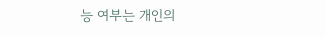능 여부는 개인의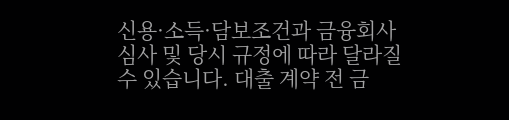신용·소득·담보조건과 금융회사 심사 및 당시 규정에 따라 달라질 수 있습니다. 대출 계약 전 금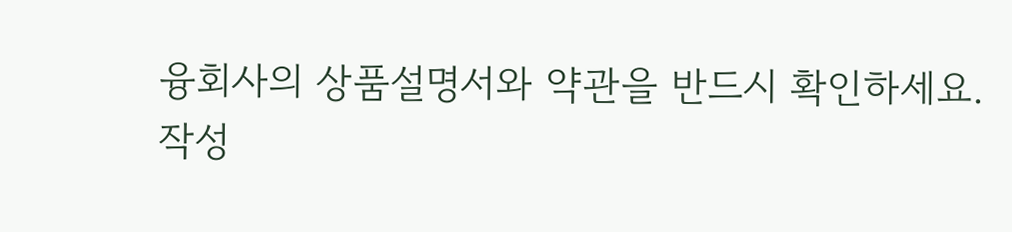융회사의 상품설명서와 약관을 반드시 확인하세요.
작성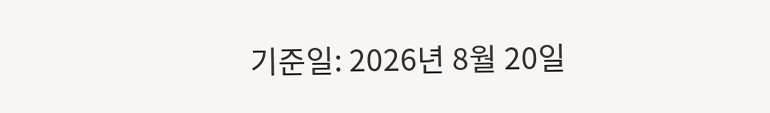기준일: 2026년 8월 20일